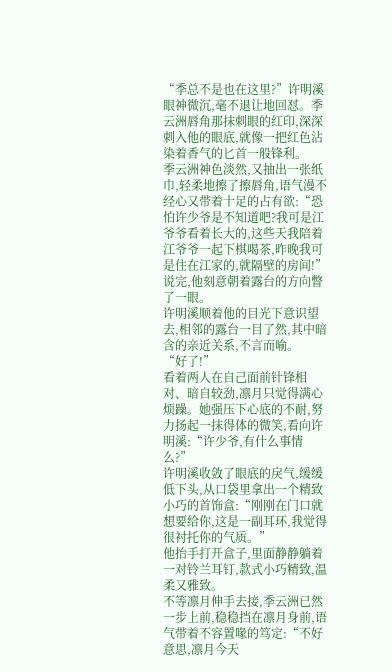“季总不是也在这里?”许明溪眼神微沉,毫不退让地回怼。季云洲唇角那抹刺眼的红印,深深刺入他的眼底,就像一把红色沾染着香气的匕首一般锋利。
季云洲神色淡然,又抽出一张纸巾,轻柔地擦了擦唇角,语气漫不经心又带着十足的占有欲:“恐怕许少爷是不知道吧?我可是江爷爷看着长大的,这些天我陪着江爷爷一起下棋喝茶,昨晚我可是住在江家的,就隔壁的房间!”
说完,他刻意朝着露台的方向瞥了一眼。
许明溪顺着他的目光下意识望去,相邻的露台一目了然,其中暗含的亲近关系,不言而喻。
“好了!”
看着两人在自己面前针锋相对、暗自较劲,凛月只觉得满心烦躁。她强压下心底的不耐,努力扬起一抹得体的微笑,看向许明溪:“许少爷,有什么事情么?”
许明溪收敛了眼底的戾气,缓缓低下头,从口袋里拿出一个精致小巧的首饰盒:“刚刚在门口就想要给你,这是一副耳环,我觉得很衬托你的气质。”
他抬手打开盒子,里面静静躺着一对铃兰耳钉,款式小巧精致,温柔又雅致。
不等凛月伸手去接,季云洲已然一步上前,稳稳挡在凛月身前,语气带着不容置喙的笃定:“不好意思,凛月今天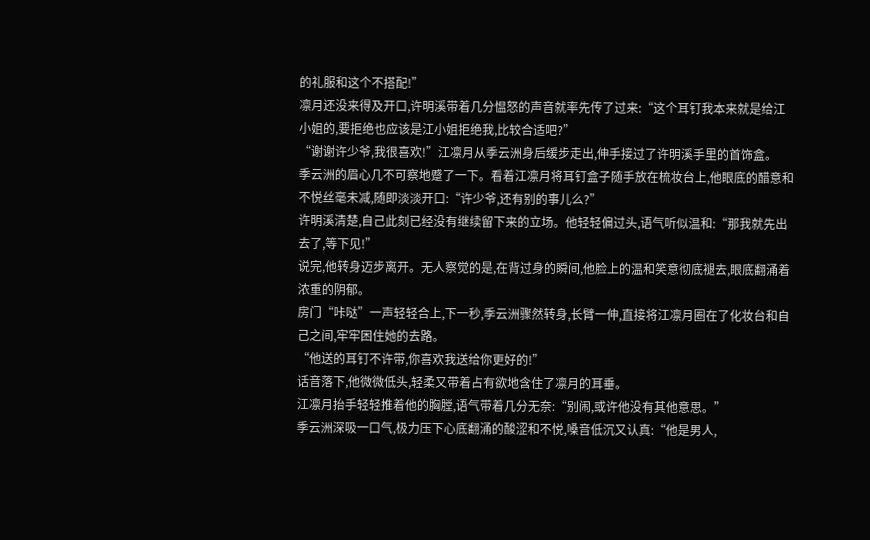的礼服和这个不搭配!”
凛月还没来得及开口,许明溪带着几分愠怒的声音就率先传了过来:“这个耳钉我本来就是给江小姐的,要拒绝也应该是江小姐拒绝我,比较合适吧?”
“谢谢许少爷,我很喜欢!”江凛月从季云洲身后缓步走出,伸手接过了许明溪手里的首饰盒。
季云洲的眉心几不可察地蹙了一下。看着江凛月将耳钉盒子随手放在梳妆台上,他眼底的醋意和不悦丝毫未减,随即淡淡开口:“许少爷,还有别的事儿么?”
许明溪清楚,自己此刻已经没有继续留下来的立场。他轻轻偏过头,语气听似温和:“那我就先出去了,等下见!”
说完,他转身迈步离开。无人察觉的是,在背过身的瞬间,他脸上的温和笑意彻底褪去,眼底翻涌着浓重的阴郁。
房门“咔哒”一声轻轻合上,下一秒,季云洲骤然转身,长臂一伸,直接将江凛月圈在了化妆台和自己之间,牢牢困住她的去路。
“他送的耳钉不许带,你喜欢我送给你更好的!”
话音落下,他微微低头,轻柔又带着占有欲地含住了凛月的耳垂。
江凛月抬手轻轻推着他的胸膛,语气带着几分无奈:“别闹,或许他没有其他意思。”
季云洲深吸一口气,极力压下心底翻涌的酸涩和不悦,嗓音低沉又认真:“他是男人,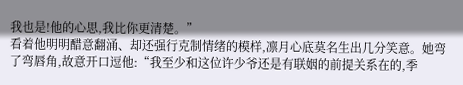我也是!他的心思,我比你更清楚。”
看着他明明醋意翻涌、却还强行克制情绪的模样,凛月心底莫名生出几分笑意。她弯了弯唇角,故意开口逗他:“我至少和这位许少爷还是有联姻的前提关系在的,季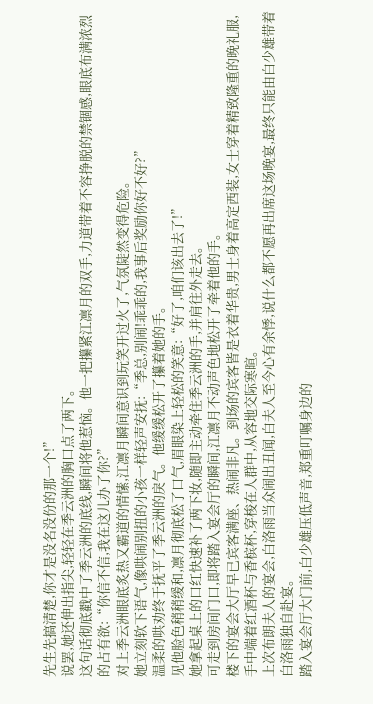先生先搞清楚,你才是没名没份的那一个!”
说罢,她还伸出指尖,轻轻在季云洲的胸口点了两下。
这句话彻底戳中了季云洲的底线,瞬间将他惹恼。他一把攥紧江凛月的双手,力道带着不容挣脱的禁锢感,眼底布满浓烈的占有欲:“你信不信,我在这儿办了你?”
对上季云洲眼底炙热又霸道的情愫,江凛月瞬间意识到玩笑开过火了,气氛陡然变得危险。
她立刻软下语气,像哄闹别扭的小孩一样轻声安抚:“季总,别闹!乖乖的,我事后奖励你好不好?”
温柔的哄劝终于抚平了季云洲的戾气。他缓缓松开了攥着她的手。
见他脸色稍稍缓和,凛月彻底松了口气,眉眼染上轻松的笑意:“好了,咱们该出去了!”
她拿起桌上的口红快速补了两下妆,随即主动牵住季云洲的手,并肩往外走去。
可走到房间门口,即将踏入宴会厅的瞬间,江凛月不动声色地松开了牵着他的手。
楼下的宴会大厅早已宾客满座、热闹非凡。到场的宾客皆是衣着华贵,男士身着高定西装,女士穿着精致隆重的晚礼服,手中端着红酒杯与香槟杯,穿梭在人群中,从容地交际寒暄。
上次布朗夫人的宴会,白洛雨当众闹出丑闻,白夫人至今心有余悸,说什么都不愿再出席这场晚宴,最终只能由白少雄带着白洛雨独自赴宴。
踏入宴会厅大门前,白少雄压低声音,郑重叮嘱身边的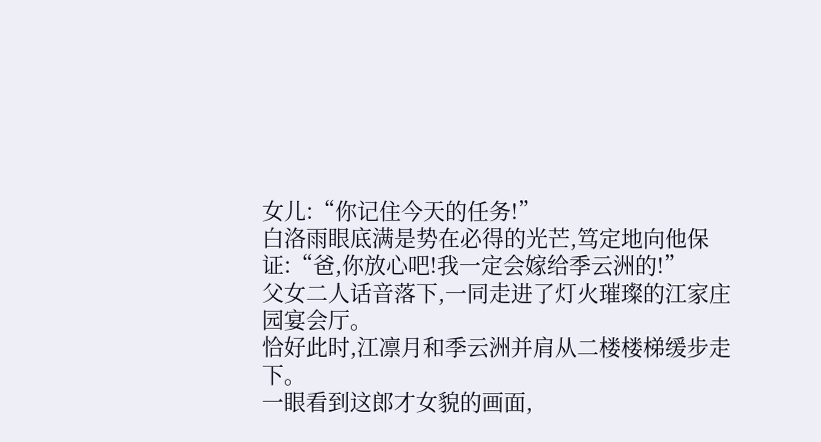女儿:“你记住今天的任务!”
白洛雨眼底满是势在必得的光芒,笃定地向他保证:“爸,你放心吧!我一定会嫁给季云洲的!”
父女二人话音落下,一同走进了灯火璀璨的江家庄园宴会厅。
恰好此时,江凛月和季云洲并肩从二楼楼梯缓步走下。
一眼看到这郎才女貌的画面,